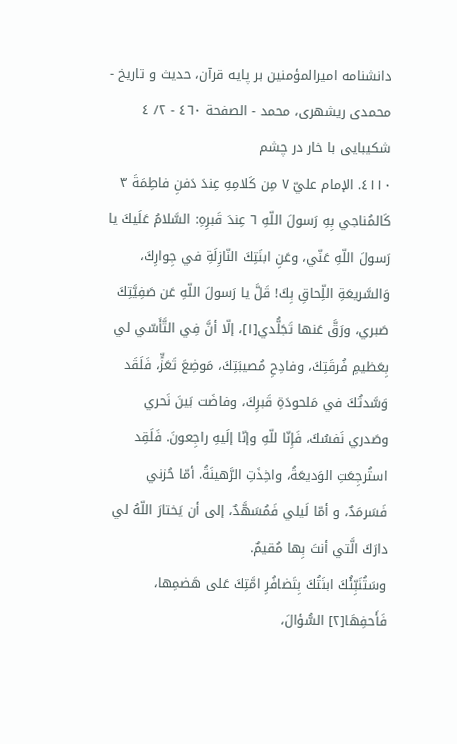دانشنامه اميرالمؤمنين بر پايه قرآن، حديث و تاريخ - محمدی ریشهری، محمد - الصفحة ٤٦٠ - ٢/ ٤ شكيبايى با خار در چشم
٤١١٠. الإمام عليّ ٧ مِن كَلامِهِ عِندَ دَفنِ فاطِمَةَ ٣ كَالمُناجي بِهِ رَسولَ اللّهِ ٦ عِندَ قَبرِهِ: السَّلامُ عَلَيكَ يا رَسولَ اللّهِ عَنّي، وعَنِ ابنَتِكَ النّازِلَةِ في جِوارِكَ، وَالسَّريعَةِ اللِّحاقِ بِكَ! قَلَّ يا رَسولَ اللّهِ عَن صَفِيَّتِكَ صَبري، ورَقَّ عَنها تَجَلُّدي[١]، إلّا أنَّ فِي التَّأَسّي لي بِعَظيمِ فُرقَتِكَ، وفادِحِ مُصيبَتِكَ، مَوضِعَ تَعَزٍّ، فَلَقَد وَسَّدتُكَ في مَلحودَةِ قَبرِكَ، وفاضَت بَينَ نَحري وصَدري نَفسُكَ، فَإِنّا للّهِ وإنّا إلَيهِ راجِعونَ. فَلَقِد استُرجِعَتِ الوَديعَةُ، واخِذَتِ الرَّهينَةُ. أمّا حُزني فَسَرمَدٌ، و أمّا لَيلي فَمُسَهَّدٌ، إلى أن يَختارَ اللّهُ لي دارَكَ الَّتي أنتَ بِها مُقيمٌ.
وسَتُنَبِّئُكَ ابنَتُكَ بِتَضافُرِ امَّتِكَ عَلى هَضمِها، فَأَحفِهَا[٢] السُّؤالَ،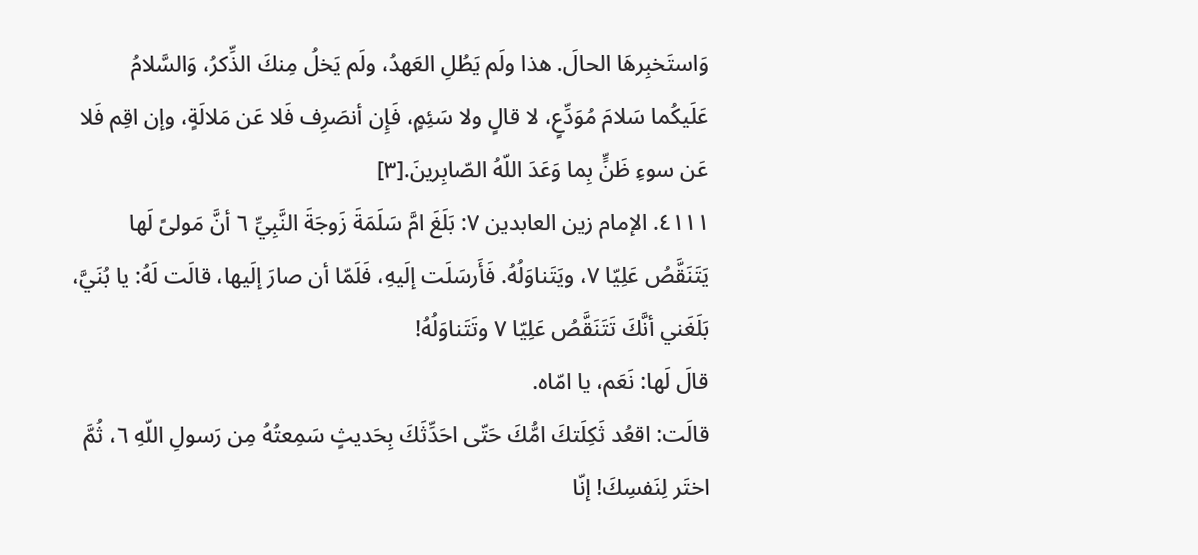وَاستَخبِرهَا الحالَ. هذا ولَم يَطُلِ العَهدُ، ولَم يَخلُ مِنكَ الذِّكرُ، وَالسَّلامُ عَلَيكُما سَلامَ مُوَدِّعٍ، لا قالٍ ولا سَئِمٍ، فَإِن أنصَرِف فَلا عَن مَلالَةٍ، وإن اقِم فَلا عَن سوءِ ظَنٍّ بِما وَعَدَ اللّهُ الصّابِرينَ.[٣]
٤١١١. الإمام زين العابدين ٧: بَلَغَ امَّ سَلَمَةَ زَوجَةَ النَّبِيِّ ٦ أنَّ مَولىً لَها يَتَنَقَّصُ عَلِيّا ٧، ويَتَناوَلُهُ. فَأَرسَلَت إلَيهِ، فَلَمّا أن صارَ إلَيها، قالَت لَهُ: يا بُنَيَّ، بَلَغَني أنَّكَ تَتَنَقَّصُ عَلِيّا ٧ وتَتَناوَلُهُ!
قالَ لَها: نَعَم، يا امّاه.
قالَت: اقعُد ثَكِلَتكَ امُّكَ حَتّى احَدِّثَكَ بِحَديثٍ سَمِعتُهُ مِن رَسولِ اللّهِ ٦، ثُمَّ اختَر لِنَفسِكَ! إنّا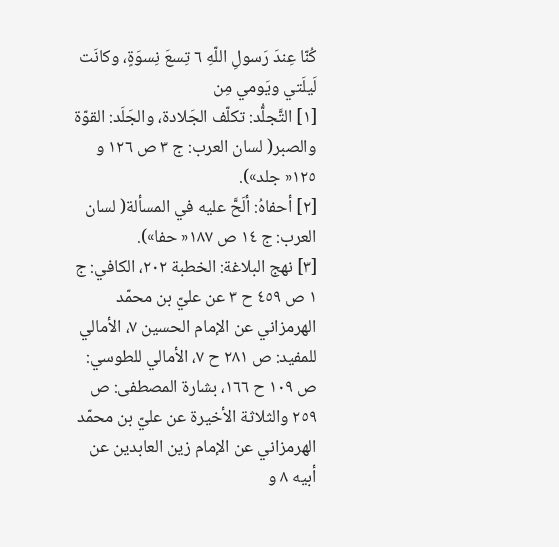كُنّا عِندَ رَسولِ اللّهِ ٦ تِسعَ نِسوَةٍ، وكانَت لَيلَتي ويَومي مِن
[١] التَّجلُّد: تكلّف الجَلادة، والجَلَد: القوّة والصبر( لسان العرب: ج ٣ ص ١٢٦ و ١٢٥« جلد»).
[٢] أحفاهُ: ألَحَّ عليه في المسألة( لسان العرب: ج ١٤ ص ١٨٧« حفا»).
[٣] نهج البلاغة: الخطبة ٢٠٢، الكافي: ج ١ ص ٤٥٩ ح ٣ عن عليّ بن محمّد الهرمزاني عن الإمام الحسين ٧، الأمالي للمفيد: ص ٢٨١ ح ٧، الأمالي للطوسي: ص ١٠٩ ح ١٦٦، بشارة المصطفى: ص ٢٥٩ والثلاثة الأخيرة عن عليّ بن محمّد الهرمزاني عن الإمام زين العابدين عن أبيه ٨ و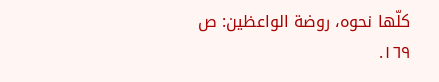كلّها نحوه، روضة الواعظين: ص ١٦٩.